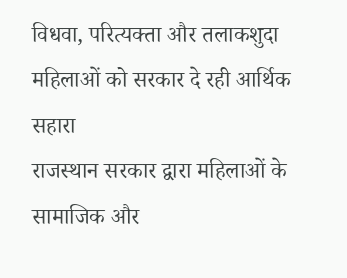विधवा, परित्यक्ता और तलाकशुदा महिलाओं को सरकार दे रही आर्थिक सहारा
राजस्थान सरकार द्वारा महिलाओं के सामाजिक और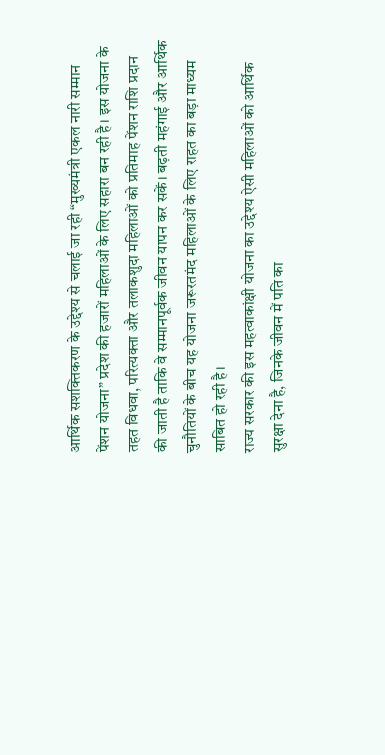आर्थिक सशक्तिकरण के उद्देश्य से चलाई जा रही “मुख्यमंत्री एकल नारी सम्मान पेंशन योजना” प्रदेश की हजारों महिलाओं के लिए सहारा बन रही है। इस योजना के तहत विधवा, परित्यक्ता और तलाकशुदा महिलाओं को प्रतिमाह पेंशन राशि प्रदान की जाती है ताकि वे सम्मानपूर्वक जीवन यापन कर सकें। बढ़ती महंगाई और आर्थिक चुनौतियों के बीच यह योजना जरूरतमंद महिलाओं के लिए राहत का बड़ा माध्यम साबित हो रही है।
राज्य सरकार की इस महत्वाकांक्षी योजना का उद्देश्य ऐसी महिलाओं को आर्थिक सुरक्षा देना है, जिनके जीवन में पति का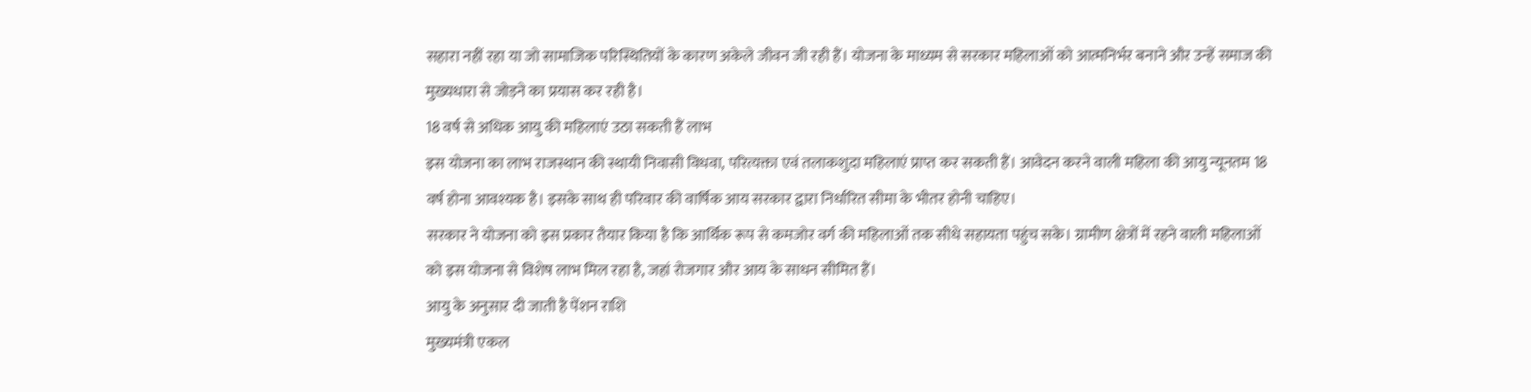सहारा नहीं रहा या जो सामाजिक परिस्थितियों के कारण अकेले जीवन जी रही हैं। योजना के माध्यम से सरकार महिलाओं को आत्मनिर्भर बनाने और उन्हें समाज की मुख्यधारा से जोड़ने का प्रयास कर रही है।
18 वर्ष से अधिक आयु की महिलाएं उठा सकती हैं लाभ
इस योजना का लाभ राजस्थान की स्थायी निवासी विधवा, परित्यक्ता एवं तलाकशुदा महिलाएं प्राप्त कर सकती हैं। आवेदन करने वाली महिला की आयु न्यूनतम 18 वर्ष होना आवश्यक है। इसके साथ ही परिवार की वार्षिक आय सरकार द्वारा निर्धारित सीमा के भीतर होनी चाहिए।
सरकार ने योजना को इस प्रकार तैयार किया है कि आर्थिक रूप से कमजोर वर्ग की महिलाओं तक सीधे सहायता पहुंच सके। ग्रामीण क्षेत्रों में रहने वाली महिलाओं को इस योजना से विशेष लाभ मिल रहा है, जहां रोजगार और आय के साधन सीमित हैं।
आयु के अनुसार दी जाती है पेंशन राशि
मुख्यमंत्री एकल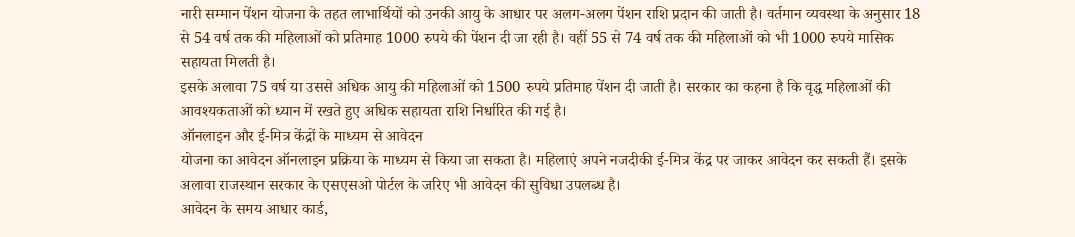नारी सम्मान पेंशन योजना के तहत लाभार्थियों को उनकी आयु के आधार पर अलग-अलग पेंशन राशि प्रदान की जाती है। वर्तमान व्यवस्था के अनुसार 18 से 54 वर्ष तक की महिलाओं को प्रतिमाह 1000 रुपये की पेंशन दी जा रही है। वहीं 55 से 74 वर्ष तक की महिलाओं को भी 1000 रुपये मासिक सहायता मिलती है।
इसके अलावा 75 वर्ष या उससे अधिक आयु की महिलाओं को 1500 रुपये प्रतिमाह पेंशन दी जाती है। सरकार का कहना है कि वृद्ध महिलाओं की आवश्यकताओं को ध्यान में रखते हुए अधिक सहायता राशि निर्धारित की गई है।
ऑनलाइन और ई-मित्र केंद्रों के माध्यम से आवेदन
योजना का आवेदन ऑनलाइन प्रक्रिया के माध्यम से किया जा सकता है। महिलाएं अपने नजदीकी ई-मित्र केंद्र पर जाकर आवेदन कर सकती हैं। इसके अलावा राजस्थान सरकार के एसएसओ पोर्टल के जरिए भी आवेदन की सुविधा उपलब्ध है।
आवेदन के समय आधार कार्ड,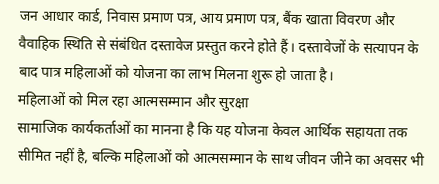जन आधार कार्ड, निवास प्रमाण पत्र, आय प्रमाण पत्र, बैंक खाता विवरण और वैवाहिक स्थिति से संबंधित दस्तावेज प्रस्तुत करने होते हैं। दस्तावेजों के सत्यापन के बाद पात्र महिलाओं को योजना का लाभ मिलना शुरू हो जाता है।
महिलाओं को मिल रहा आत्मसम्मान और सुरक्षा
सामाजिक कार्यकर्ताओं का मानना है कि यह योजना केवल आर्थिक सहायता तक सीमित नहीं है, बल्कि महिलाओं को आत्मसम्मान के साथ जीवन जीने का अवसर भी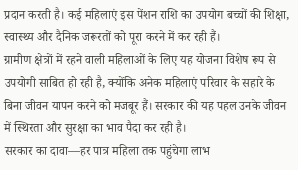प्रदान करती है। कई महिलाएं इस पेंशन राशि का उपयोग बच्चों की शिक्षा, स्वास्थ्य और दैनिक जरूरतों को पूरा करने में कर रही हैं।
ग्रामीण क्षेत्रों में रहने वाली महिलाओं के लिए यह योजना विशेष रूप से उपयोगी साबित हो रही है, क्योंकि अनेक महिलाएं परिवार के सहारे के बिना जीवन यापन करने को मजबूर हैं। सरकार की यह पहल उनके जीवन में स्थिरता और सुरक्षा का भाव पैदा कर रही है।
सरकार का दावा—हर पात्र महिला तक पहुंचेगा लाभ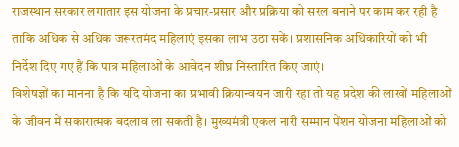राजस्थान सरकार लगातार इस योजना के प्रचार-प्रसार और प्रक्रिया को सरल बनाने पर काम कर रही है ताकि अधिक से अधिक जरूरतमंद महिलाएं इसका लाभ उठा सकें। प्रशासनिक अधिकारियों को भी निर्देश दिए गए हैं कि पात्र महिलाओं के आवेदन शीघ्र निस्तारित किए जाएं।
विशेषज्ञों का मानना है कि यदि योजना का प्रभावी क्रियान्वयन जारी रहा तो यह प्रदेश की लाखों महिलाओं के जीवन में सकारात्मक बदलाव ला सकती है। मुख्यमंत्री एकल नारी सम्मान पेंशन योजना महिलाओं को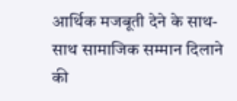आर्थिक मजबूती देने के साथ-साथ सामाजिक सम्मान दिलाने की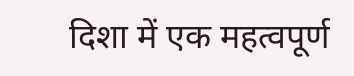दिशा में एक महत्वपूर्ण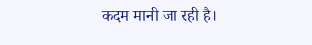कदम मानी जा रही है।